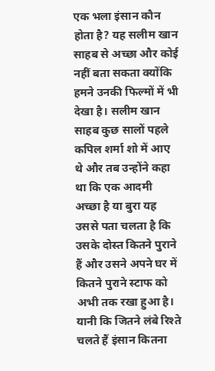एक भला इंसान कौन होता है? यह सलीम खान साहब से अच्छा और कोई नहीं बता सकता क्योंकि हमने उनकी फिल्मों में भी देखा है। सलीम खान साहब कुछ सालों पहले कपिल शर्मा शो में आए थे और तब उन्होंने कहा था कि एक आदमी अच्छा है या बुरा यह उससे पता चलता है कि उसके दोस्त कितने पुराने हैं और उसने अपने घर में कितने पुराने स्टाफ को अभी तक रखा हुआ है।
यानी कि जितने लंबे रिश्ते चलते हैं इंसान कितना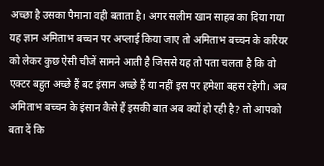अच्छा है उसका पैमाना वही बताता है। अगर सलीम खान साहब का दिया गया यह ज्ञान अमिताभ बच्चन पर अप्लाई किया जाए तो अमिताभ बच्चन के करियर को लेकर कुछ ऐसी चीजें सामने आती है जिससे यह तो पता चलता है कि वो एक्टर बहुत अच्छे हैं बट इंसान अच्छे हैं या नहीं इस पर हमेशा बहस रहेगी। अब अमिताभ बच्चन के इंसान कैसे हैं इसकी बात अब क्यों हो रही है? तो आपको बता दें कि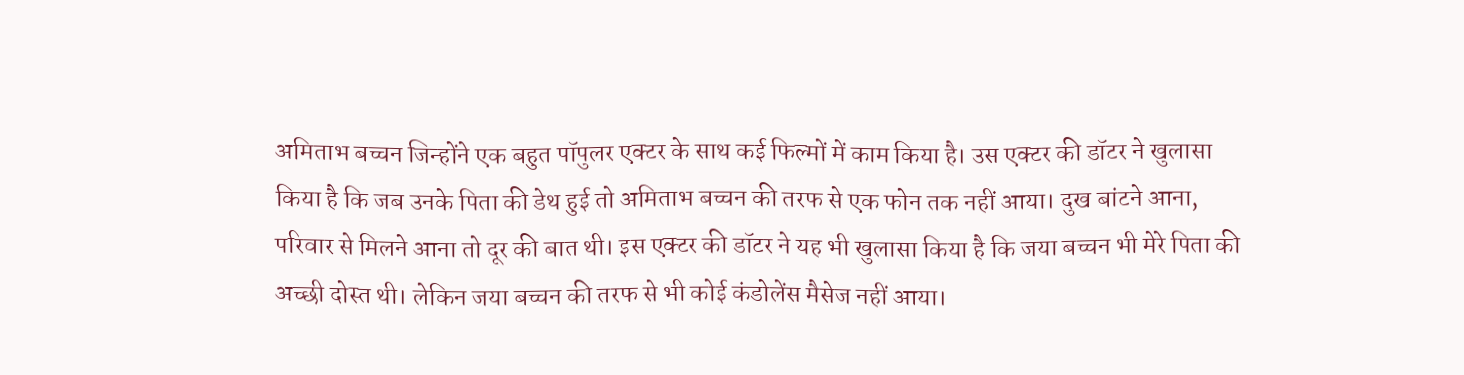अमिताभ बच्चन जिन्होंने एक बहुत पॉपुलर एक्टर के साथ कई फिल्मों में काम किया है। उस एक्टर की डॉटर ने खुलासा किया है कि जब उनके पिता की डेथ हुई तो अमिताभ बच्चन की तरफ से एक फोन तक नहीं आया। दुख बांटने आना,
परिवार से मिलने आना तो दूर की बात थी। इस एक्टर की डॉटर ने यह भी खुलासा किया है कि जया बच्चन भी मेरे पिता की अच्छी दोस्त थी। लेकिन जया बच्चन की तरफ से भी कोई कंडोलेंस मैसेज नहीं आया।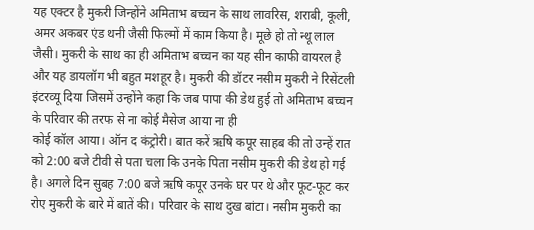यह एक्टर है मुकरी जिन्होंने अमिताभ बच्चन के साथ लावरिस, शराबी, कूली, अमर अकबर एंड थनी जैसी फिल्मों में काम किया है। मूछे हो तो न्थू लाल जैसी। मुकरी के साथ का ही अमिताभ बच्चन का यह सीन काफी वायरल है और यह डायलॉग भी बहुत मशहूर है। मुकरी की डॉटर नसीम मुकरी ने रिसेंटली इंटरव्यू दिया जिसमें उन्होंने कहा कि जब पापा की डेथ हुई तो अमिताभ बच्चन के परिवार की तरफ से ना कोई मैसेज आया ना ही
कोई कॉल आया। ऑन द कंट्रोरी। बात करें ऋषि कपूर साहब की तो उन्हें रात को 2:00 बजे टीवी से पता चला कि उनके पिता नसीम मुकरी की डेथ हो गई है। अगले दिन सुबह 7:00 बजे ऋषि कपूर उनके घर पर थे और फूट-फूट कर रोए मुकरी के बारे में बातें की। परिवार के साथ दुख बांटा। नसीम मुकरी का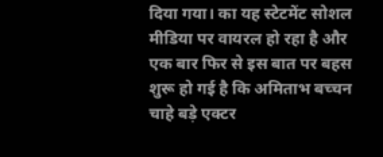दिया गया। का यह स्टेटमेंट सोशल मीडिया पर वायरल हो रहा है और एक बार फिर से इस बात पर बहस शुरू हो गई है कि अमिताभ बच्चन चाहे बड़े एक्टर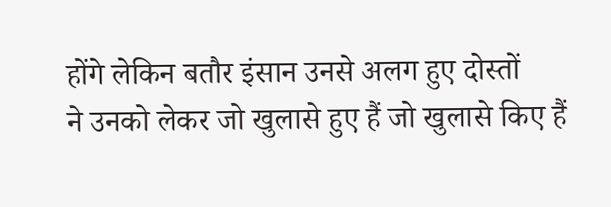होंगे लेकिन बतौर इंसान उनसे अलग हुए दोस्तों
ने उनको लेकर जो खुलासे हुए हैं जो खुलासे किए हैं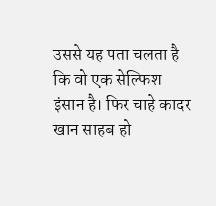उससे यह पता चलता है कि वो एक सेल्फिश इंसान है। फिर चाहे कादर खान साहब हो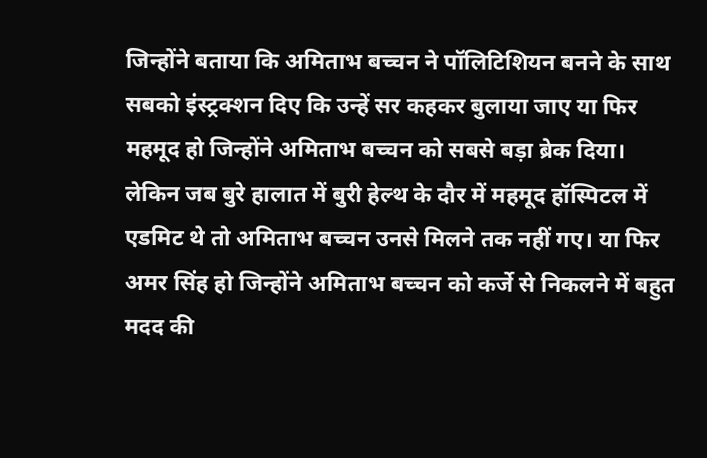जिन्होंने बताया कि अमिताभ बच्चन ने पॉलिटिशियन बनने के साथ सबको इंस्ट्रक्शन दिए कि उन्हें सर कहकर बुलाया जाए या फिर महमूद हो जिन्होंने अमिताभ बच्चन को सबसे बड़ा ब्रेक दिया। लेकिन जब बुरे हालात में बुरी हेल्थ के दौर में महमूद हॉस्पिटल में एडमिट थे तो अमिताभ बच्चन उनसे मिलने तक नहीं गए। या फिर अमर सिंह हो जिन्होंने अमिताभ बच्चन को कर्जे से निकलने में बहुत मदद की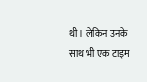थी। लेकिन उनके साथ भी एक टाइम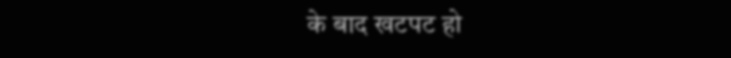के बाद खटपट हो